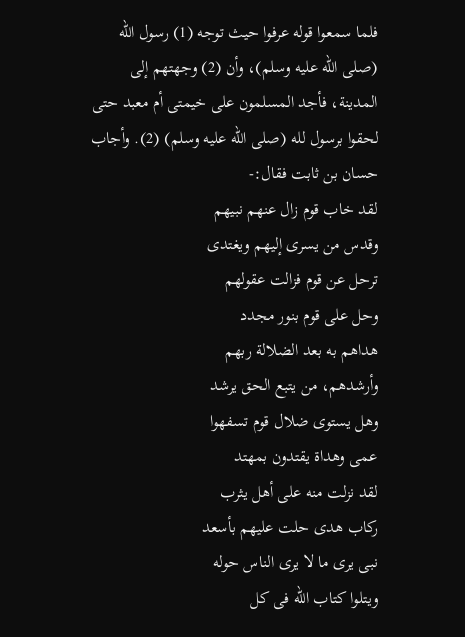فلما سمعوا قوله عرفوا حيث توجه (1) رسول الله (صلى الله عليه وسلم)، وأن (2) وجهتهم إلى المدينة، فأجد المسلمون على خيمتى أم معبد حتى لحقوا برسول لله (صلى الله عليه وسلم) (2). وأجاب حسان بن ثابت فقال:-
لقد خاب قوم زال عنهم نبيهم
وقدس من يسرى إليهم ويغتدى
ترحل عن قوم فزالت عقولهم
وحل على قوم بنور مجدد
هداهم به بعد الضلالة ربهم
وأرشدهم، من يتبع الحق يرشد
وهل يستوى ضلال قوم تسفهوا
عمى وهداة يقتدون بمهتد
لقد نزلت منه على أهل يثرب
ركاب هدى حلت عليهم بأسعد
نبى يرى ما لا يرى الناس حوله
ويتلوا كتاب الله فى كل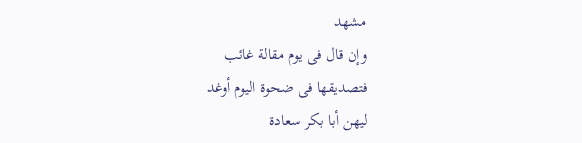مشهد
وإن قال فى يوم مقالة غائب
فتصديقها فى ضحوة اليوم أوغد
ليهن أبا بكر سعادة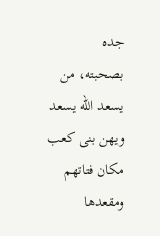جده
بصحبته، من يسعد الله يسعد
ويهن بنى كعب مكان فتاتهم
ومقعدها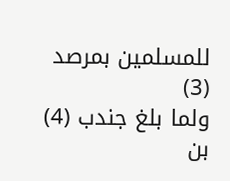للمسلمين بمرصد (3)
ولما بلغ جندب (4) بن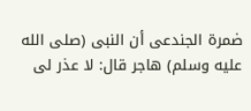ضمرة الجندعى أن النبى (صلى الله عليه وسلم) هاجر قال: لا عذر لى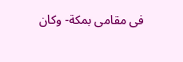فى مقامى بمكة- وكان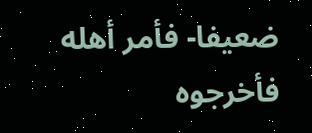ضعيفا- فأمر أهله فأخرجوه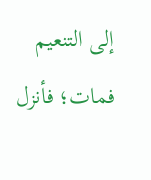إلى التنعيم فمات؛ فأنزل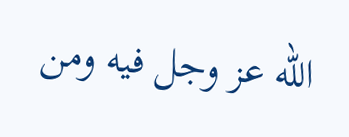الله عز وجل فيه ومن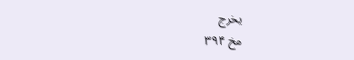يخرج
مخ ۳۹۴